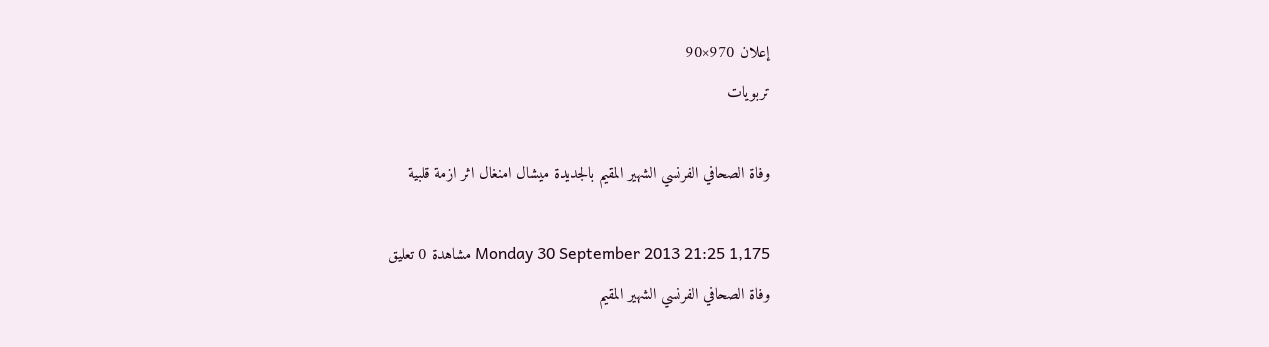إعلان 970×90
تربويات

وفاة الصحافي الفرنسي الشهير المقيم بالجديدة ميشال امنغال اثر ازمة قلبية

Monday 30 September 2013 21:25 1,175 مشاهدة 0 تعليق
وفاة الصحافي الفرنسي الشهير المقيم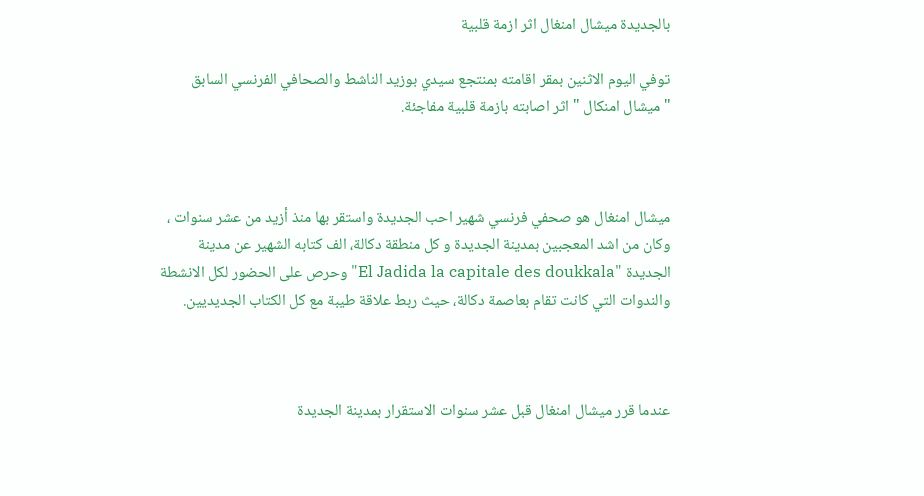بالجديدة ميشال امنغال اثر ازمة قلبية

توفي اليوم الاثنين بمقر اقامته بمنتجع سيدي بوزيد الناشط والصحافي الفرنسي السابق "ميشال امنكال " اثر اصابته بازمة قلبية مفاجئة.



ميشال امنغال هو صحفي فرنسي شهير احب الجديدة واستقر بها منذ أزيد من عشر سنوات ، وكان من اشد المعجبين بمدينة الجديدة و كل منطقة دكالة، الف كتابه الشهير عن مدينة الجديدة "El Jadida la capitale des doukkala" وحرص على الحضور لكل الانشطة والندوات التي كانت تقام بعاصمة دكالة، حيث ربط علاقة طيبة مع كل الكتاب الجديديين.



عندما قرر ميشال امنغال قبل عشر سنوات الاستقرار بمدينة الجديدة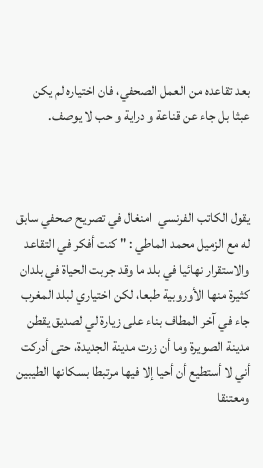بعد تقاعده من العمل الصحفي، فان اختياره لم يكن عبثا بل جاء عن قناعة و دراية و حب لا يوصف.



يقول الكاتب الفرنسي  امنغال في تصريح صحفي سابق له مع الزميل محمد الماطي : " كنت أفكر في التقاعد والاستقرار نهائيا في بلد ما وقد جربت الحياة في بلدان كثيرة منها الأوروبية طبعا، لكن اختياري لبلد المغرب جاء في آخر المطاف بناء على زيارة لي لصديق يقطن مدينة الصويرة وما أن زرت مدينة الجديدة، حتى أدركت أني لا أستطيع أن أحيا إلا فيها مرتبطا بسكانها الطيبين ومعتنقا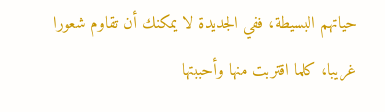حياتهم البسيطة، ففي الجديدة لا يمكنك أن تقاوم شعورا غريبا، كلما اقتربت منها وأحببتها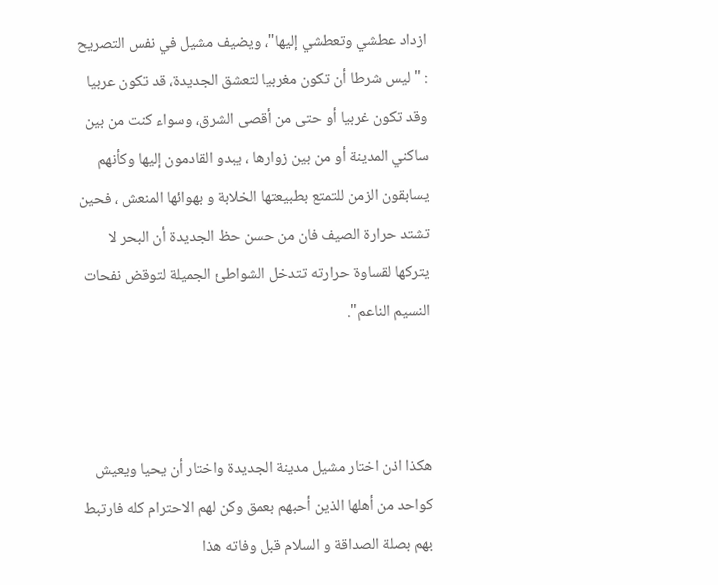ازداد عطشي وتعطشي إليها"، ويضيف مشيل في نفس التصريح : " ليس شرطا أن تكون مغربيا لتعشق الجديدة، قد تكون عربيا وقد تكون غربيا أو حتى من أقصى الشرق، وسواء كنت من بين ساكني المدينة أو من بين زوارها ، يبدو القادمون إليها وكأنهم يسابقون الزمن للتمتع بطبيعتها الخلابة و بهوائها المنعش ، فحين تشتد حرارة الصيف فان من حسن حظ الجديدة أن البحر لا يتركها لقساوة حرارته تتدخل الشواطئ الجميلة لتوقض نفحات النسيم الناعم".



هكذا اذن اختار مشيل مدينة الجديدة واختار أن يحيا ويعيش كواحد من أهلها الذين أحبهم بعمق وكن لهم الاحترام كله فارتبط بهم بصلة الصداقة و السلام قبل وفاته هذا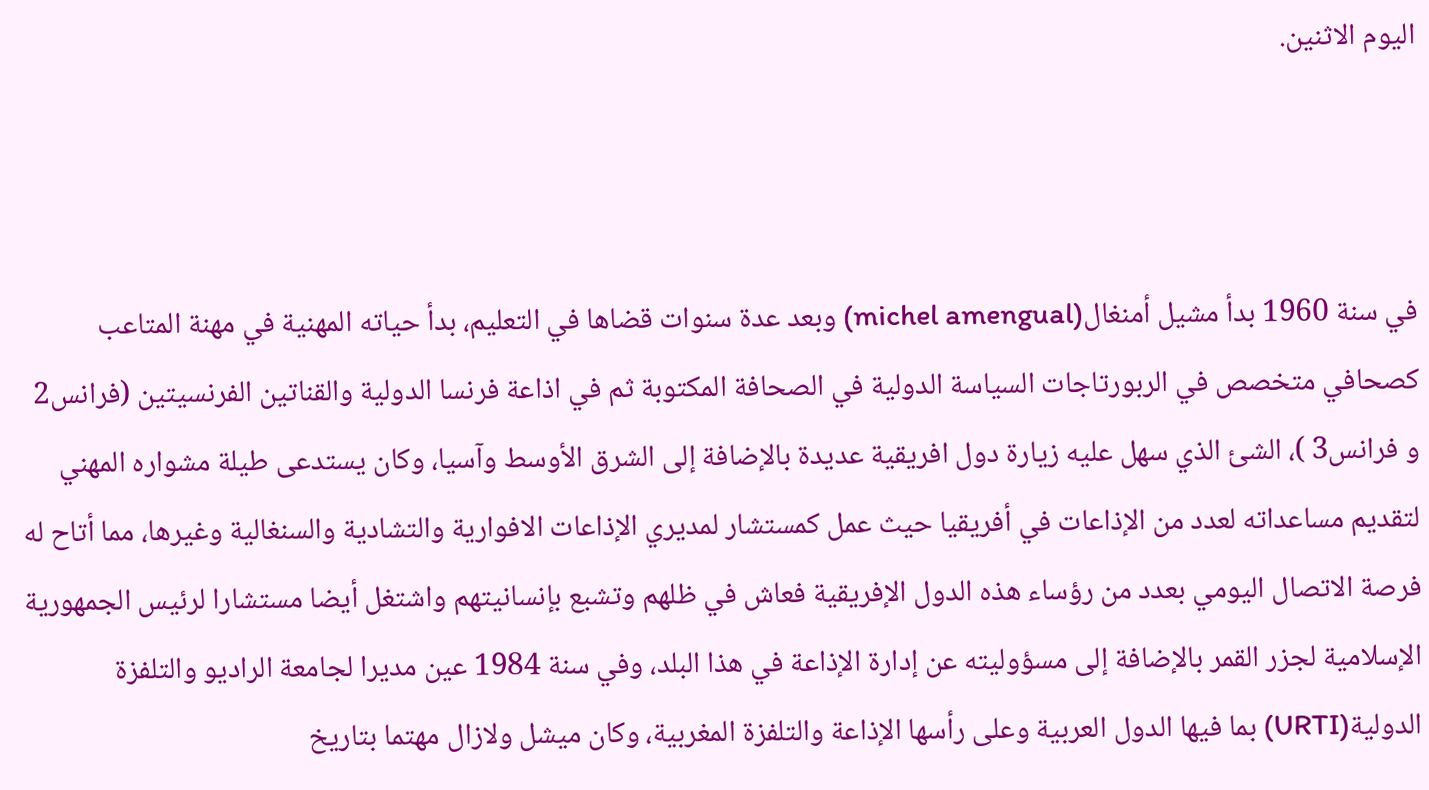اليوم الاثنين.



في سنة 1960 بدأ مشيل أمنغال(michel amengual) وبعد عدة سنوات قضاها في التعليم، بدأ حياته المهنية في مهنة المتاعب كصحافي متخصص في الربورتاجات السياسة الدولية في الصحافة المكتوبة ثم في اذاعة فرنسا الدولية والقناتين الفرنسيتين (فرانس2  و فرانس3 )، الشئ الذي سهل عليه زيارة دول افريقية عديدة بالإضافة إلى الشرق الأوسط وآسيا، وكان يستدعى طيلة مشواره المهني لتقديم مساعداته لعدد من الإذاعات في أفريقيا حيث عمل كمستشار لمديري الإذاعات الافوارية والتشادية والسنغالية وغيرها، مما أتاح له فرصة الاتصال اليومي بعدد من رؤساء هذه الدول الإفريقية فعاش في ظلهم وتشبع بإنسانيتهم واشتغل أيضا مستشارا لرئيس الجمهورية الإسلامية لجزر القمر بالإضافة إلى مسؤوليته عن إدارة الإذاعة في هذا البلد، وفي سنة 1984 عين مديرا لجامعة الراديو والتلفزة الدولية(URTI) بما فيها الدول العربية وعلى رأسها الإذاعة والتلفزة المغربية، وكان ميشل ولازال مهتما بتاريخ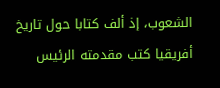الشعوب، إذ ألف كتابا حول تاريخ أفريقيا كتب مقدمته الرئيس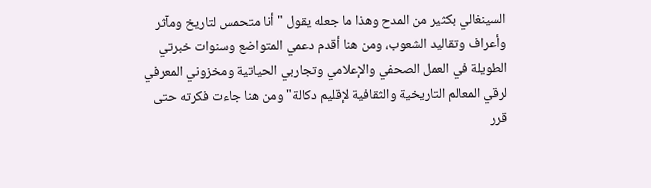السينغالي بكثير من المدح وهذا ما جعله يقول "أنا متحمس لتاريخ ومآثر وأعراف وتقاليد الشعوب، ومن هنا أقدم دعمي المتواضع وسنوات خبرتي الطويلة في العمل الصحفي والإعلامي وتجاربي الحياتية ومخزوني المعرفي لرقي المعالم التاريخية والثقافية لإقليم دكالة" ومن هنا جاءت فكرته حتى قرر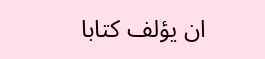ان يؤلف كتابا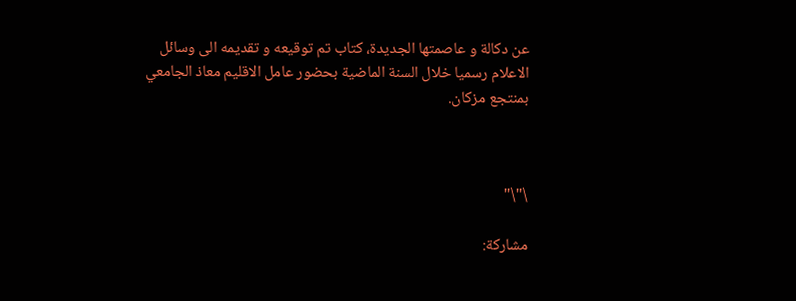عن دكالة و عاصمتها الجديدة، كتاب تم توقيعه و تقديمه الى وسائل الاعلام رسميا خلال السنة الماضية بحضور عامل الاقليم معاذ الجامعي بمنتجع مزكان.



\"\"

مشاركة: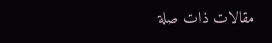مقالات ذات صلة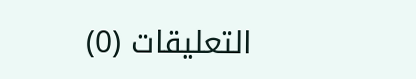التعليقات (0)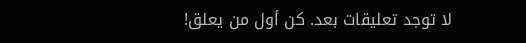لا توجد تعليقات بعد. كن أول من يعلق!